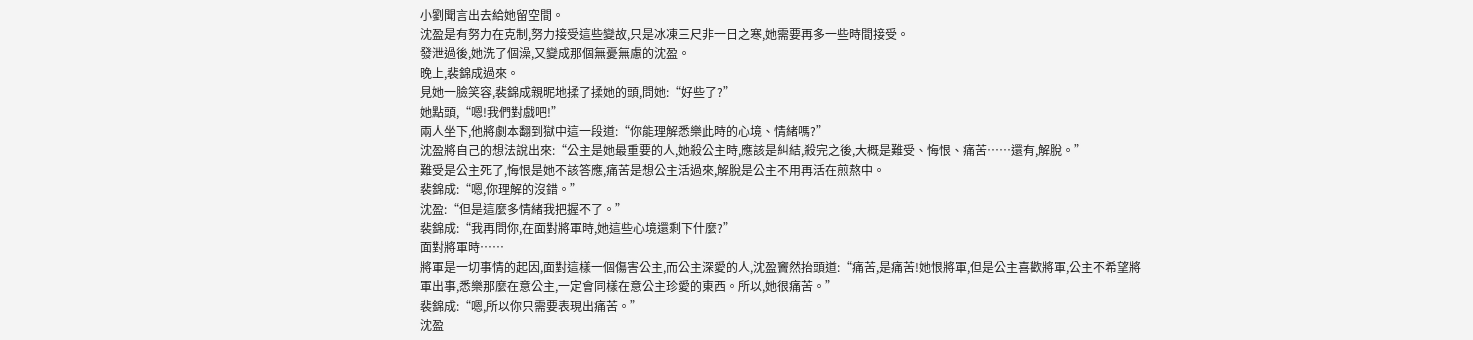小劉聞言出去給她留空間。
沈盈是有努力在克制,努力接受這些變故,只是冰凍三尺非一日之寒,她需要再多一些時間接受。
發泄過後,她洗了個澡,又變成那個無憂無慮的沈盈。
晚上,裴錦成過來。
見她一臉笑容,裴錦成親昵地揉了揉她的頭,問她:“好些了?”
她點頭,“嗯!我們對戲吧!”
兩人坐下,他將劇本翻到獄中這一段道:“你能理解悉樂此時的心境、情緒嗎?”
沈盈將自己的想法說出來:“公主是她最重要的人,她殺公主時,應該是糾結,殺完之後,大概是難受、悔恨、痛苦……還有,解脫。”
難受是公主死了,悔恨是她不該答應,痛苦是想公主活過來,解脫是公主不用再活在煎熬中。
裴錦成:“嗯,你理解的沒錯。”
沈盈:“但是這麼多情緒我把握不了。”
裴錦成:“我再問你,在面對將軍時,她這些心境還剩下什麼?”
面對將軍時……
將軍是一切事情的起因,面對這樣一個傷害公主,而公主深愛的人,沈盈竇然抬頭道:“痛苦,是痛苦!她恨將軍,但是公主喜歡將軍,公主不希望將軍出事,悉樂那麼在意公主,一定會同樣在意公主珍愛的東西。所以,她很痛苦。”
裴錦成:“嗯,所以你只需要表現出痛苦。”
沈盈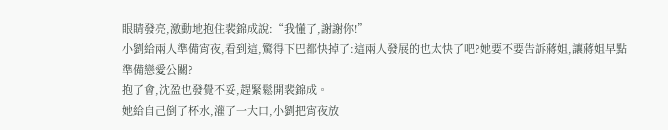眼睛發亮,激動地抱住裴錦成說:“我懂了,謝謝你!”
小劉給兩人準備宵夜,看到這,驚得下巴都快掉了:這兩人發展的也太快了吧?她要不要告訴蔣姐,讓蔣姐早點準備戀愛公關?
抱了會,沈盈也發覺不妥,趕緊鬆開裴錦成。
她給自己倒了杯水,灌了一大口,小劉把宵夜放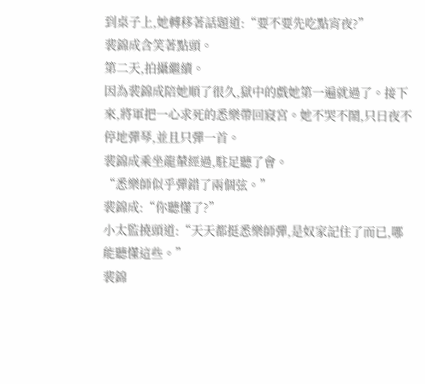到桌子上,她轉移著話題道:“要不要先吃點宵夜?”
裴錦成含笑著點頭。
第二天,拍攝繼續。
因為裴錦成陪她順了很久,獄中的戲她第一遍就過了。接下來,將軍把一心求死的悉樂帶回寢宮。她不哭不鬧,只日夜不停地彈琴,並且只彈一首。
裴錦成乘坐龍輦經過,駐足聽了會。
“悉樂師似乎彈錯了兩個弦。”
裴錦成:“你聽懂了?”
小太監撓頭道:“天天都挺悉樂師彈,是奴家記住了而已,哪能聽懂這些。”
裴錦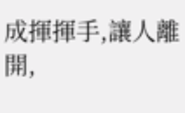成揮揮手,讓人離開,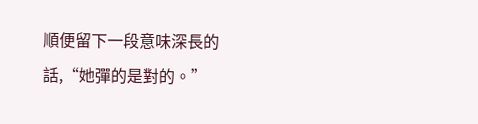順便留下一段意味深長的話,“她彈的是對的。”